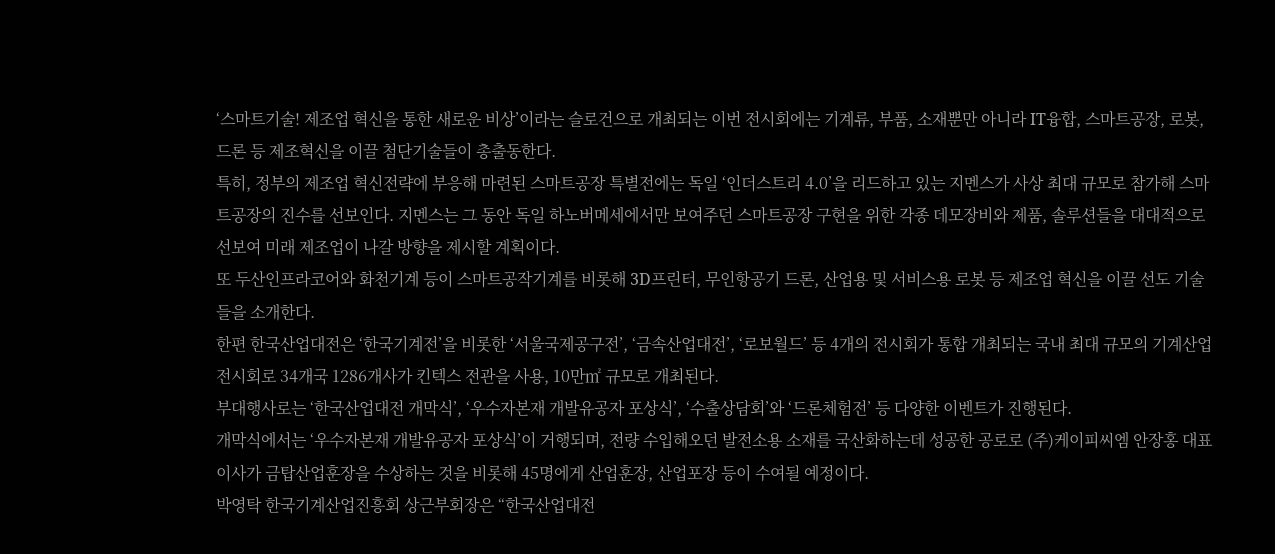‘스마트기술! 제조업 혁신을 통한 새로운 비상’이라는 슬로건으로 개최되는 이번 전시회에는 기계류, 부품, 소재뿐만 아니라 IT융합, 스마트공장, 로봇, 드론 등 제조혁신을 이끌 첨단기술들이 총출동한다.
특히, 정부의 제조업 혁신전략에 부응해 마련된 스마트공장 특별전에는 독일 ‘인더스트리 4.0’을 리드하고 있는 지멘스가 사상 최대 규모로 참가해 스마트공장의 진수를 선보인다. 지멘스는 그 동안 독일 하노버메세에서만 보여주던 스마트공장 구현을 위한 각종 데모장비와 제품, 솔루션들을 대대적으로 선보여 미래 제조업이 나갈 방향을 제시할 계획이다.
또 두산인프라코어와 화천기계 등이 스마트공작기계를 비롯해 3D프린터, 무인항공기 드론, 산업용 및 서비스용 로봇 등 제조업 혁신을 이끌 선도 기술들을 소개한다.
한편 한국산업대전은 ‘한국기계전’을 비롯한 ‘서울국제공구전’, ‘금속산업대전’, ‘로보월드’ 등 4개의 전시회가 통합 개최되는 국내 최대 규모의 기계산업전시회로 34개국 1286개사가 킨텍스 전관을 사용, 10만㎡ 규모로 개최된다.
부대행사로는 ‘한국산업대전 개막식’, ‘우수자본재 개발유공자 포상식’, ‘수출상담회’와 ‘드론체험전’ 등 다양한 이벤트가 진행된다.
개막식에서는 ‘우수자본재 개발유공자 포상식’이 거행되며, 전량 수입해오던 발전소용 소재를 국산화하는데 성공한 공로로 (주)케이피씨엠 안장홍 대표이사가 금탑산업훈장을 수상하는 것을 비롯해 45명에게 산업훈장, 산업포장 등이 수여될 예정이다.
박영탁 한국기계산업진흥회 상근부회장은 “한국산업대전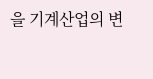을 기계산업의 변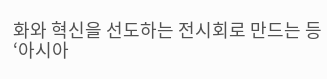화와 혁신을 선도하는 전시회로 만드는 등 ‘아시아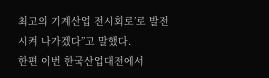최고의 기계산업 전시회로’로 발전시켜 나가겠다”고 말했다.
한편 이번 한국산업대전에서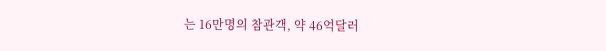는 16만명의 참관객, 약 46억달러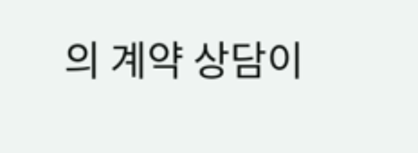의 계약 상담이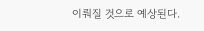이뤄질 것으로 예상된다.